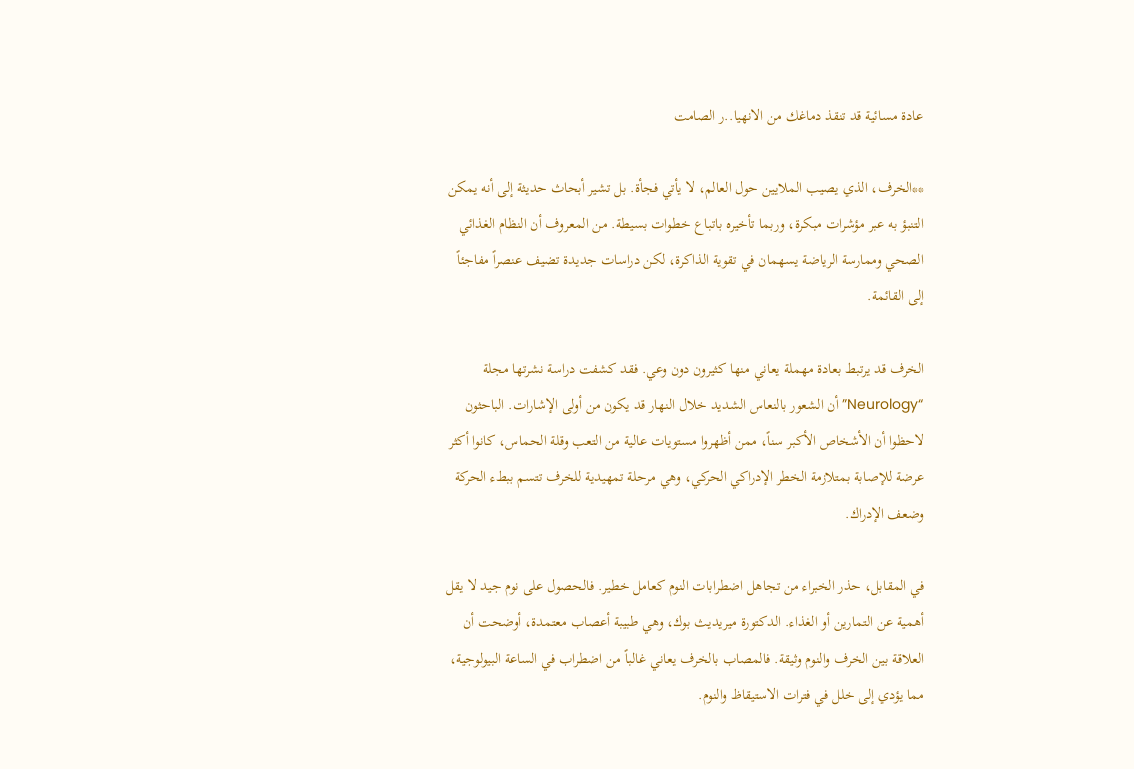عادة مسائية قد تنقذ دماغك من الانهيا..ر الصامت

**الخرف، الذي يصيب الملايين حول العالم، لا يأتي فجأة. بل تشير أبحاث حديثة إلى أنه يمكن التنبؤ به عبر مؤشرات مبكرة، وربما تأخيره باتباع خطوات بسيطة. من المعروف أن النظام الغذائي الصحي وممارسة الرياضة يسهمان في تقوية الذاكرة، لكن دراسات جديدة تضيف عنصراً مفاجئاً إلى القائمة.

الخرف قد يرتبط بعادة مهملة يعاني منها كثيرون دون وعي. فقد كشفت دراسة نشرتها مجلة “Neurology” أن الشعور بالنعاس الشديد خلال النهار قد يكون من أولى الإشارات. الباحثون لاحظوا أن الأشخاص الأكبر سناً، ممن أظهروا مستويات عالية من التعب وقلة الحماس، كانوا أكثر عرضة للإصابة بمتلازمة الخطر الإدراكي الحركي، وهي مرحلة تمهيدية للخرف تتسم ببطء الحركة وضعف الإدراك.

في المقابل، حذر الخبراء من تجاهل اضطرابات النوم كعامل خطير. فالحصول على نوم جيد لا يقل أهمية عن التمارين أو الغذاء. الدكتورة ميريديث بوك، وهي طبيبة أعصاب معتمدة، أوضحت أن العلاقة بين الخرف والنوم وثيقة. فالمصاب بالخرف يعاني غالباً من اضطراب في الساعة البيولوجية، مما يؤدي إلى خلل في فترات الاستيقاظ والنوم.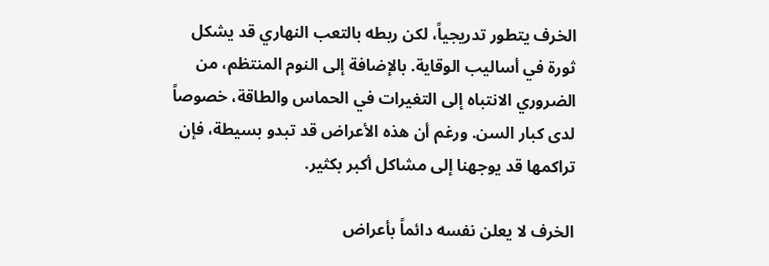الخرف يتطور تدريجياً، لكن ربطه بالتعب النهاري قد يشكل ثورة في أساليب الوقاية. بالإضافة إلى النوم المنتظم، من الضروري الانتباه إلى التغيرات في الحماس والطاقة، خصوصاً لدى كبار السن. ورغم أن هذه الأعراض قد تبدو بسيطة، فإن تراكمها قد يوجهنا إلى مشاكل أكبر بكثير.

الخرف لا يعلن نفسه دائماً بأعراض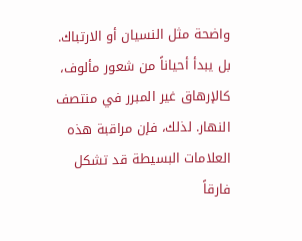واضحة مثل النسيان أو الارتباك. بل يبدأ أحياناً من شعور مألوف، كالإرهاق غير المبرر في منتصف النهار. لذلك، فإن مراقبة هذه العلامات البسيطة قد تشكل فارقاً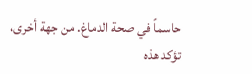حاسماً في صحة الدماغ. من جهة أخرى، تؤكد هذه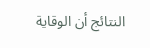النتائج أن الوقاية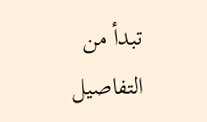تبدأ من التفاصيل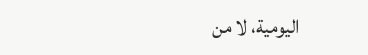اليومية، لا من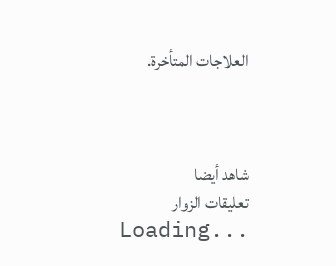العلاجات المتأخرة.



شاهد أيضا
تعليقات الزوار
Loading...